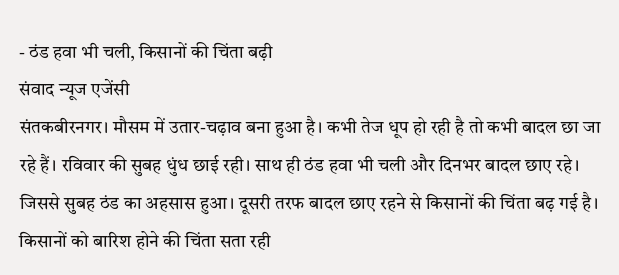- ठंड हवा भी चली, किसानों की चिंता बढ़ी
संवाद न्यूज एजेंसी
संतकबीरनगर। मौसम में उतार-चढ़ाव बना हुआ है। कभी तेज धूप हो रही है तो कभी बादल छा जा रहे हैं। रविवार की सुबह धुंध छाई रही। साथ ही ठंड हवा भी चली और दिनभर बादल छाए रहे। जिससे सुबह ठंड का अहसास हुआ। दूसरी तरफ बादल छाए रहने से किसानों की चिंता बढ़ गई है। किसानों को बारिश होने की चिंता सता रही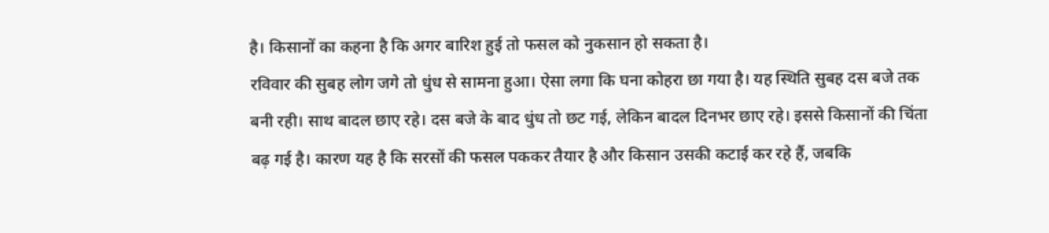है। किसानों का कहना है कि अगर बारिश हुई तो फसल को नुकसान हो सकता है।
रविवार की सुबह लोग जगे तो धुंध से सामना हुआ। ऐसा लगा कि घना कोहरा छा गया है। यह स्थिति सुबह दस बजे तक बनी रही। साथ बादल छाए रहे। दस बजे के बाद धुंध तो छट गई, लेकिन बादल दिनभर छाए रहे। इससे किसानों की चिंता बढ़ गई है। कारण यह है कि सरसों की फसल पककर तैयार है और किसान उसकी कटाई कर रहे हैं, जबकि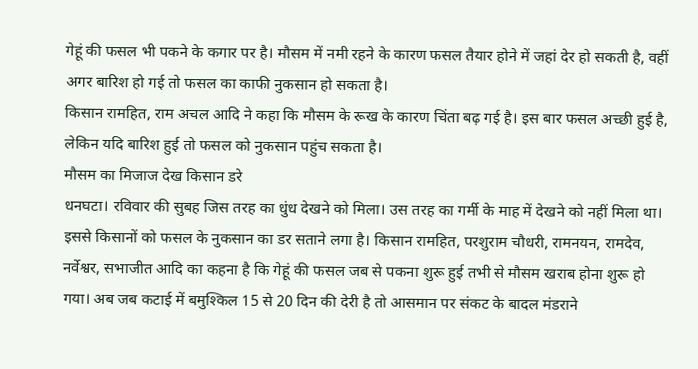गेहूं की फसल भी पकने के कगार पर है। मौसम में नमी रहने के कारण फसल तैयार होने में जहां देर हो सकती है, वहीं अगर बारिश हो गई तो फसल का काफी नुकसान हो सकता है।
किसान रामहित, राम अचल आदि ने कहा कि मौसम के रूख के कारण चिंता बढ़ गई है। इस बार फसल अच्छी हुई है, लेकिन यदि बारिश हुई तो फसल को नुकसान पहुंच सकता है।
मौसम का मिजाज देख किसान डरे
धनघटा। रविवार की सुबह जिस तरह का धुंध देखने को मिला। उस तरह का गर्मी के माह में देखने को नहीं मिला था। इससे किसानों को फसल के नुकसान का डर सताने लगा है। किसान रामहित, परशुराम चौधरी, रामनयन, रामदेव, नर्वेश्वर, सभाजीत आदि का कहना है कि गेहूं की फसल जब से पकना शुरू हुई तभी से मौसम खराब होना शुरू हो गया। अब जब कटाई में बमुश्किल 15 से 20 दिन की देरी है तो आसमान पर संकट के बादल मंडराने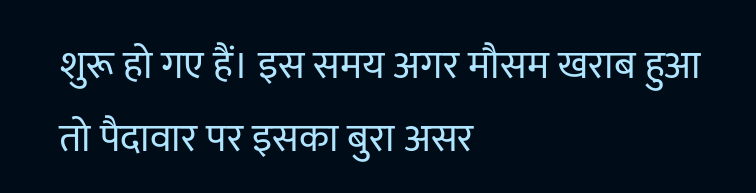शुरू हो गए हैं। इस समय अगर मौसम खराब हुआ तो पैदावार पर इसका बुरा असर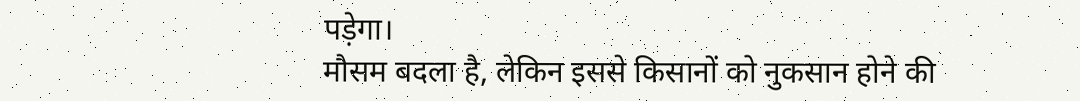पड़ेगा।
मौसम बदला है, लेकिन इससे किसानों को नुकसान होने की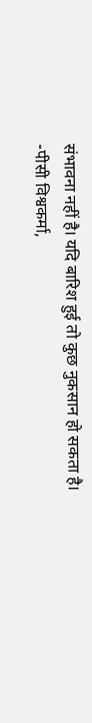संभावना नहीं है। यदि बारिश हुई तो कुछ नुकसान हो सकता है।
-पीसी विश्वकर्मा,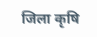जिला कृषि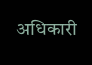अधिकारी